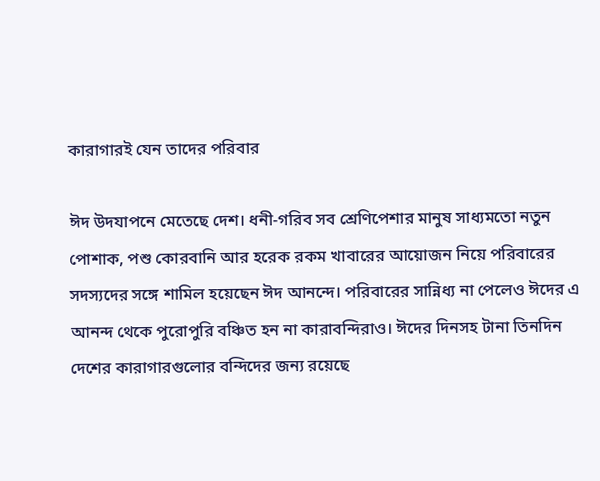কারাগারই যেন তাদের পরিবার

ঈদ উদযাপনে মেতেছে দেশ। ধনী-গরিব সব শ্রেণিপেশার মানুষ সাধ্যমতো নতুন পোশাক, পশু কোরবানি আর হরেক রকম খাবারের আয়োজন নিয়ে পরিবারের সদস্যদের সঙ্গে শামিল হয়েছেন ঈদ আনন্দে। পরিবারের সান্নিধ্য না পেলেও ঈদের এ আনন্দ থেকে পুরোপুরি বঞ্চিত হন না কারাবন্দিরাও। ঈদের দিনসহ টানা তিনদিন দেশের কারাগারগুলোর বন্দিদের জন্য রয়েছে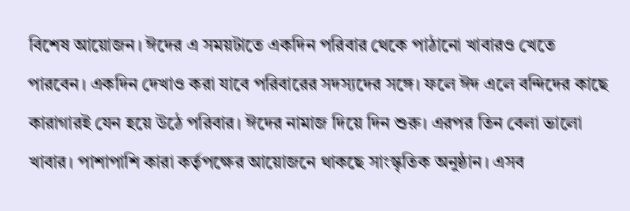বিশেষ আয়োজন। ঈদের এ সময়টাতে একদিন পরিবার থেকে পাঠানো খাবারও খেতে পারবেন। একদিন দেখাও করা যাবে পরিবারের সদস্যদের সঙ্গে। ফলে ঈদ এলে বন্দিদের কাছে কারাগারই যেন হয়ে উঠে পরিবার। ঈদের নামাজ দিয়ে দিন শুরু। এরপর তিন বেলা ভালো খাবার। পাশাপাশি কারা কর্তৃপক্ষের আয়োজনে থাকছে সাংস্কৃতিক অনুষ্ঠান। এসব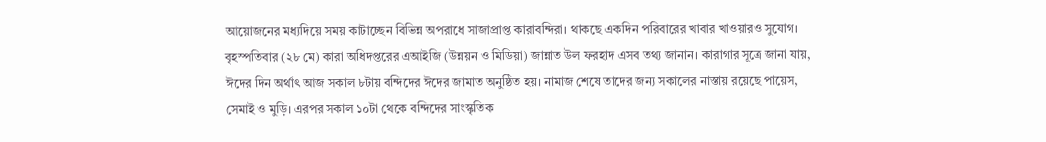আয়োজনের মধ্যদিয়ে সময় কাটাচ্ছেন বিভিন্ন অপরাধে সাজাপ্রাপ্ত কারাবন্দিরা। থাকছে একদিন পরিবারের খাবার খাওয়ারও সুযোগ। বৃহস্পতিবার (২৮ মে) কারা অধিদপ্তরের এআইজি (উন্নয়ন ও মিডিয়া) জান্নাত উল ফরহাদ এসব তথ্য জানান। কারাগার সূত্রে জানা যায়, ঈদের দিন অর্থাৎ আজ সকাল ৮টায় বন্দিদের ঈদের জামাত অনুষ্ঠিত হয়। নামাজ শেষে তাদের জন্য সকালের নাস্তায় রয়েছে পায়েস, সেমাই ও মুড়ি। এরপর সকাল ১০টা থেকে বন্দিদের সাংস্কৃতিক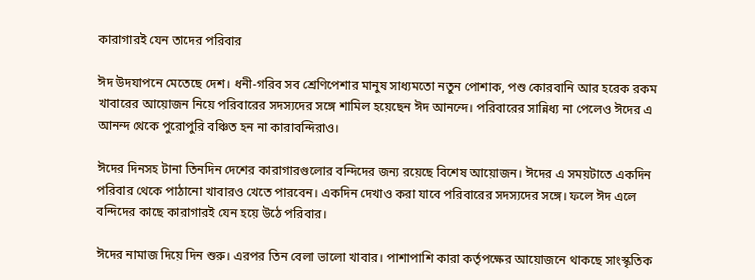কারাগারই যেন তাদের পরিবার

ঈদ উদযাপনে মেতেছে দেশ। ধনী-গরিব সব শ্রেণিপেশার মানুষ সাধ্যমতো নতুন পোশাক, পশু কোরবানি আর হরেক রকম খাবারের আয়োজন নিয়ে পরিবারের সদস্যদের সঙ্গে শামিল হয়েছেন ঈদ আনন্দে। পরিবারের সান্নিধ্য না পেলেও ঈদের এ আনন্দ থেকে পুরোপুরি বঞ্চিত হন না কারাবন্দিরাও।

ঈদের দিনসহ টানা তিনদিন দেশের কারাগারগুলোর বন্দিদের জন্য রয়েছে বিশেষ আয়োজন। ঈদের এ সময়টাতে একদিন পরিবার থেকে পাঠানো খাবারও খেতে পারবেন। একদিন দেখাও করা যাবে পরিবারের সদস্যদের সঙ্গে। ফলে ঈদ এলে বন্দিদের কাছে কারাগারই যেন হয়ে উঠে পরিবার।

ঈদের নামাজ দিয়ে দিন শুরু। এরপর তিন বেলা ভালো খাবার। পাশাপাশি কারা কর্তৃপক্ষের আয়োজনে থাকছে সাংস্কৃতিক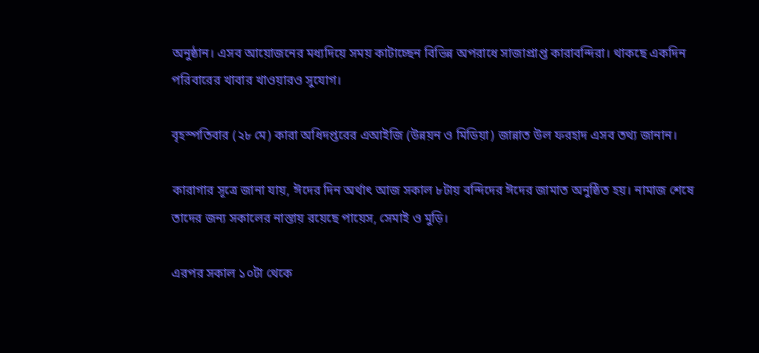অনুষ্ঠান। এসব আয়োজনের মধ্যদিয়ে সময় কাটাচ্ছেন বিভিন্ন অপরাধে সাজাপ্রাপ্ত কারাবন্দিরা। থাকছে একদিন পরিবারের খাবার খাওয়ারও সুযোগ।

বৃহস্পতিবার (২৮ মে) কারা অধিদপ্তরের এআইজি (উন্নয়ন ও মিডিয়া) জান্নাত উল ফরহাদ এসব তথ্য জানান।

কারাগার সূত্রে জানা যায়, ঈদের দিন অর্থাৎ আজ সকাল ৮টায় বন্দিদের ঈদের জামাত অনুষ্ঠিত হয়। নামাজ শেষে তাদের জন্য সকালের নাস্তায় রয়েছে পায়েস, সেমাই ও মুড়ি।

এরপর সকাল ১০টা থেকে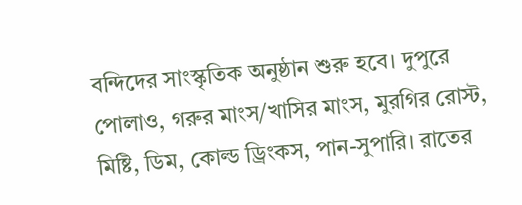বন্দিদের সাংস্কৃতিক অনুষ্ঠান শুরু হবে। দুপুরে পোলাও, গরুর মাংস/খাসির মাংস, মুরগির রোস্ট, মিষ্টি, ডিম, কোল্ড ড্রিংকস, পান-সুপারি। রাতের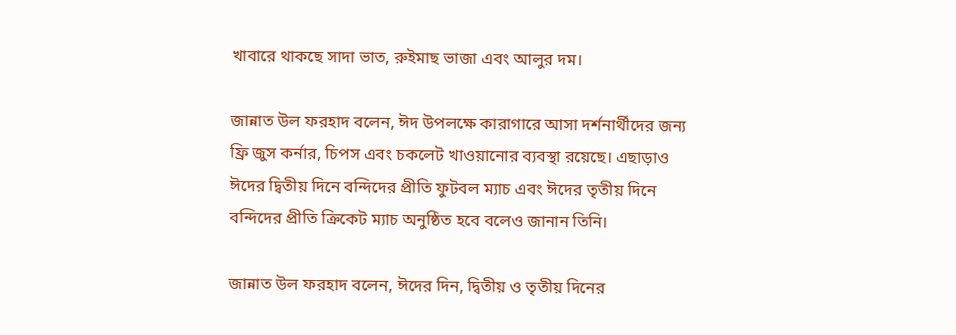খাবারে থাকছে সাদা ভাত, রুইমাছ ভাজা এবং আলুর দম।

জান্নাত উল ফরহাদ বলেন, ঈদ উপলক্ষে কারাগারে আসা দর্শনার্থীদের জন্য ফ্রি জুস কর্নার, চিপস এবং চকলেট খাওয়ানোর ব্যবস্থা রয়েছে। এছাড়াও ঈদের দ্বিতীয় দিনে বন্দিদের প্রীতি ফুটবল ম্যাচ এবং ঈদের তৃতীয় দিনে বন্দিদের প্রীতি ক্রিকেট ম্যাচ অনুষ্ঠিত হবে বলেও জানান তিনি।

জান্নাত উল ফরহাদ বলেন, ঈদের দিন, দ্বিতীয় ও তৃতীয় দিনের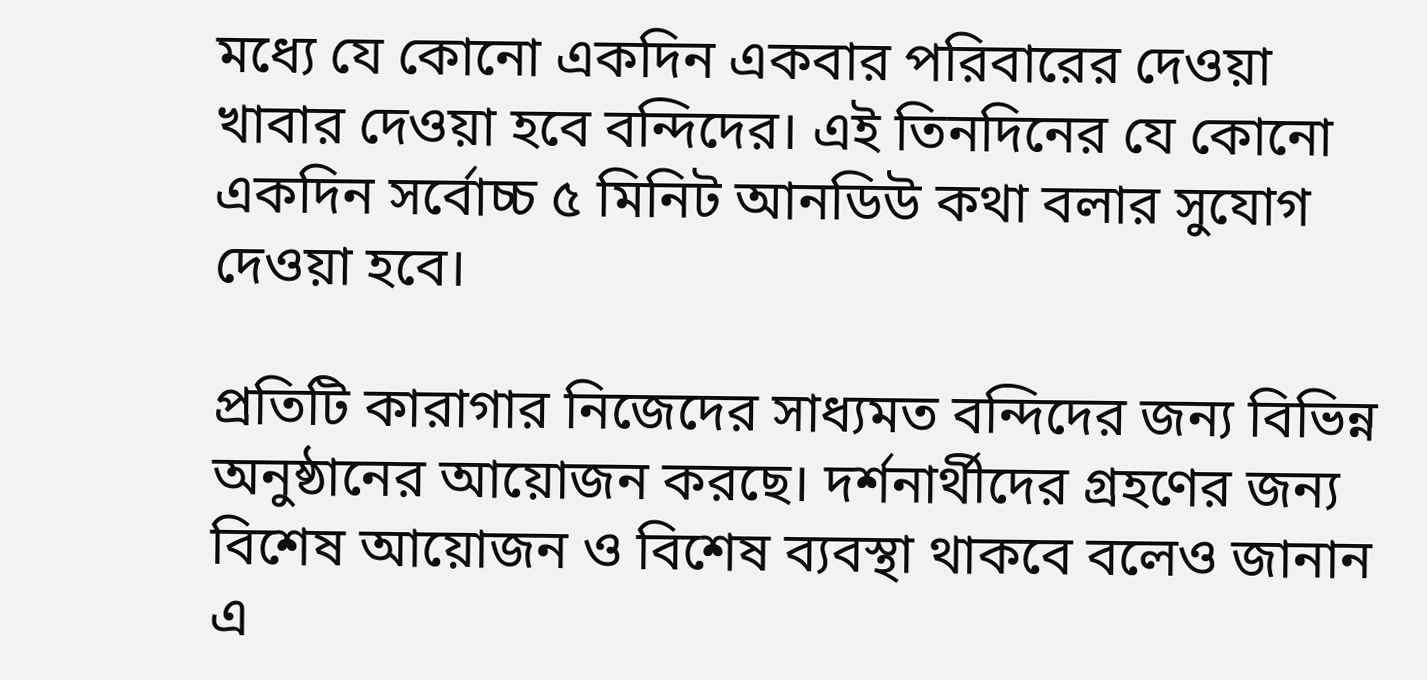মধ্যে যে কোনো একদিন একবার পরিবারের দেওয়া খাবার দেওয়া হবে বন্দিদের। এই তিনদিনের যে কোনো একদিন সর্বোচ্চ ৫ মিনিট আনডিউ কথা বলার সুযোগ দেওয়া হবে।

প্রতিটি কারাগার নিজেদের সাধ্যমত বন্দিদের জন্য বিভিন্ন অনুষ্ঠানের আয়োজন করছে। দর্শনার্থীদের গ্রহণের জন্য বিশেষ আয়োজন ও বিশেষ ব্যবস্থা থাকবে বলেও জানান এ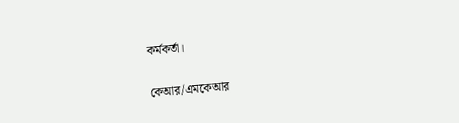কর্মকর্তা।

কেআর/এমকেআর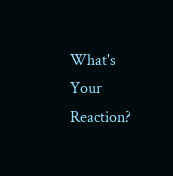What's Your Reaction?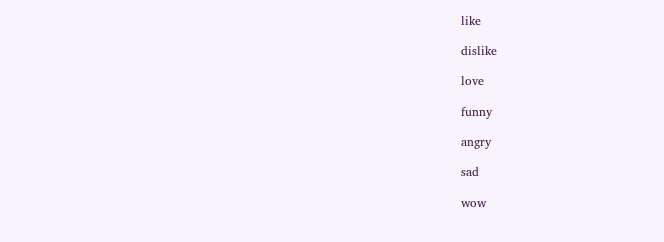like

dislike

love

funny

angry

sad

wow